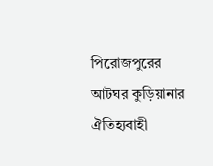পিরোজপুরের আটঘর কুড়িয়ানার ঐতিহ্যবাহী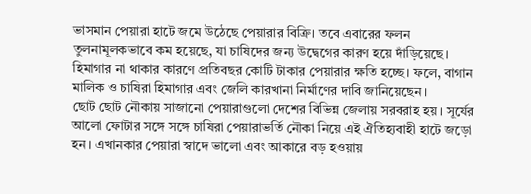ভাসমান পেয়ারা হাটে জমে উঠেছে পেয়ারার বিক্রি। তবে এবারের ফলন তুলনামূলকভাবে কম হয়েছে, যা চাষিদের জন্য উদ্বেগের কারণ হয়ে দাঁড়িয়েছে।
হিমাগার না থাকার কারণে প্রতিবছর কোটি টাকার পেয়ারার ক্ষতি হচ্ছে। ফলে, বাগান মালিক ও চাষিরা হিমাগার এবং জেলি কারখানা নির্মাণের দাবি জানিয়েছেন।
ছোট ছোট নৌকায় সাজানো পেয়ারাগুলো দেশের বিভিন্ন জেলায় সরবরাহ হয়। সূর্যের আলো ফোটার সঙ্গে সঙ্গে চাষিরা পেয়ারাভর্তি নৌকা নিয়ে এই ঐতিহ্যবাহী হাটে জড়ো হন। এখানকার পেয়ারা স্বাদে ভালো এবং আকারে বড় হওয়ায়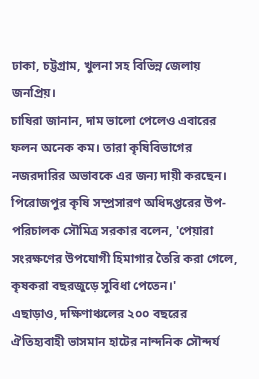ঢাকা, চট্টগ্রাম, খুলনা সহ বিভিন্ন জেলায় জনপ্রিয়।
চাষিরা জানান, দাম ভালো পেলেও এবারের ফলন অনেক কম। তারা কৃষিবিভাগের নজরদারির অভাবকে এর জন্য দায়ী করছেন। পিরোজপুর কৃষি সম্প্রসারণ অধিদপ্তরের উপ-পরিচালক সৌমিত্র সরকার বলেন, 'পেয়ারা সংরক্ষণের উপযোগী হিমাগার তৈরি করা গেলে, কৃষকরা বছরজুড়ে সুবিধা পেতেন।'
এছাড়াও, দক্ষিণাঞ্চলের ২০০ বছরের ঐতিহ্যবাহী ভাসমান হাটের নান্দনিক সৌন্দর্য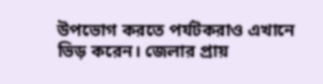উপভোগ করতে পর্যটকরাও এখানে ভিড় করেন। জেলার প্রায়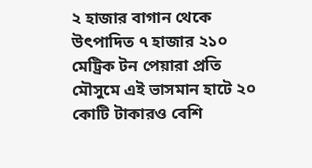২ হাজার বাগান থেকে উৎপাদিত ৭ হাজার ২১০ মেট্রিক টন পেয়ারা প্রতি মৌসুমে এই ভাসমান হাটে ২০ কোটি টাকারও বেশি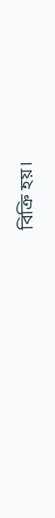বিক্রি হয়।